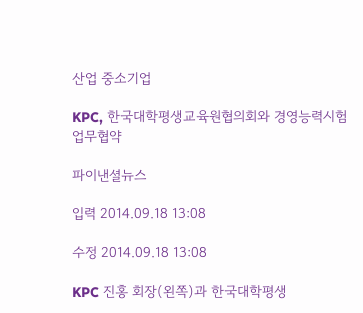산업 중소기업

KPC, 한국대학평생교육원협의회와 경영능력시험 업무협약

파이낸셜뉴스

입력 2014.09.18 13:08

수정 2014.09.18 13:08

KPC 진홍 회장(왼쪽)과 한국대학평생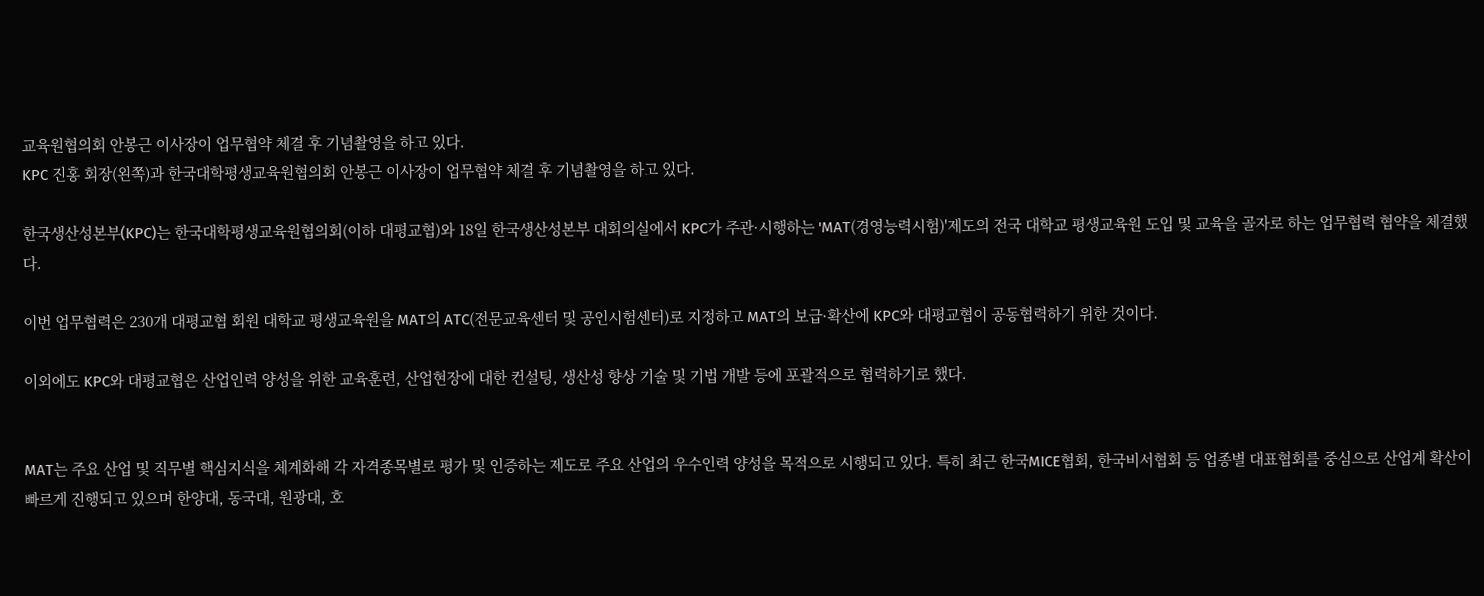교육원협의회 안봉근 이사장이 업무협약 체결 후 기념촬영을 하고 있다.
KPC 진홍 회장(왼쪽)과 한국대학평생교육원협의회 안봉근 이사장이 업무협약 체결 후 기념촬영을 하고 있다.

한국생산성본부(KPC)는 한국대학평생교육원협의회(이하 대평교협)와 18일 한국생산성본부 대회의실에서 KPC가 주관·시행하는 'MAT(경영능력시험)'제도의 전국 대학교 평생교육원 도입 및 교육을 골자로 하는 업무협력 협약을 체결했다.

이번 업무협력은 230개 대평교협 회원 대학교 평생교육원을 MAT의 ATC(전문교육센터 및 공인시험센터)로 지정하고 MAT의 보급·확산에 KPC와 대평교협이 공동협력하기 위한 것이다.

이외에도 KPC와 대평교협은 산업인력 양성을 위한 교육훈련, 산업현장에 대한 컨설팅, 생산성 향상 기술 및 기법 개발 등에 포괄적으로 협력하기로 했다.


MAT는 주요 산업 및 직무별 핵심지식을 체계화해 각 자격종목별로 평가 및 인증하는 제도로 주요 산업의 우수인력 양성을 목적으로 시행되고 있다. 특히 최근 한국MICE협회, 한국비서협회 등 업종별 대표협회를 중심으로 산업계 확산이 빠르게 진행되고 있으며 한양대, 동국대, 원광대, 호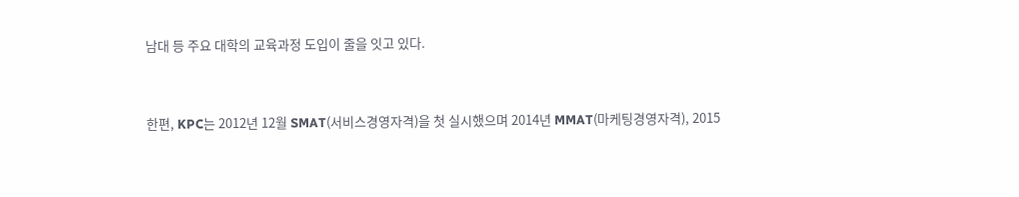남대 등 주요 대학의 교육과정 도입이 줄을 잇고 있다.



한편, KPC는 2012년 12월 SMAT(서비스경영자격)을 첫 실시했으며 2014년 MMAT(마케팅경영자격), 2015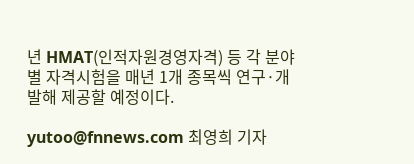년 HMAT(인적자원경영자격) 등 각 분야별 자격시험을 매년 1개 종목씩 연구·개발해 제공할 예정이다.

yutoo@fnnews.com 최영희 기자